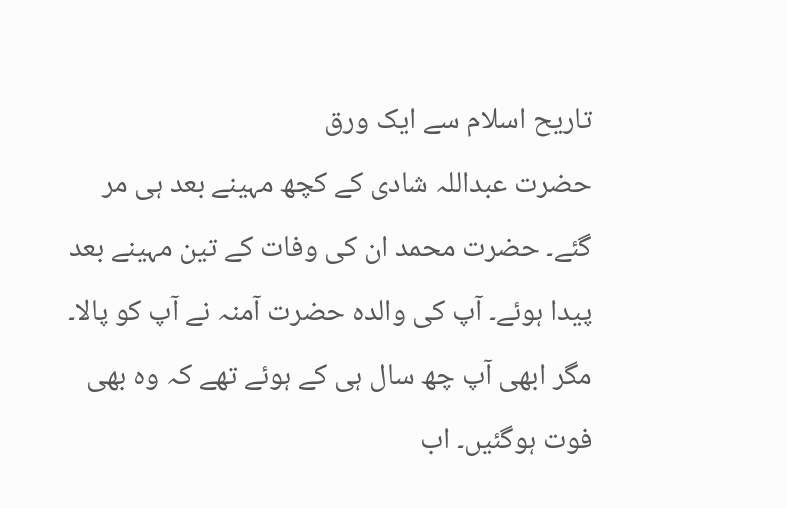تاریح اسلام سے ایک ورق
حضرت عبداللہ شادی کے کچھ مہینے بعد ہی مر گئے۔ حضرت محمد ان کی وفات کے تین مہینے بعد پیدا ہوئے۔ آپ کی والدہ حضرت آمنہ نے آپ کو پالا۔ مگر ابھی آپ چھ سال ہی کے ہوئے تھے کہ وہ بھی فوت ہوگئیں۔ اب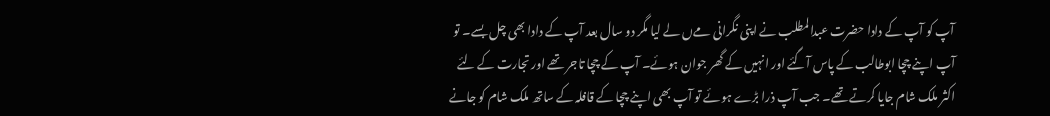آپ کو آپ کے دادا حضرت عبدالمطلب نے اپنی نگرانی مےں لے لیا مگر دو سال بعد آپ کے دادا بھی چل بسے۔ تو آپ اپنے چچا ابوطالب کے پاس آگئے اور انہیں کے گھر جوان ہوئے۔ آپ کے چچا تاجر تھے اور تجارت کے لئے اکثر ملک شام جایا کرتے تھے۔ جب آپ ذرا بڑے ہوئے تو آپ بھی اپنے چچا کے قافلہ کے ساتھ ملک شام کو جانے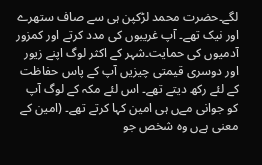لگے۔حضرت محمد لڑکپن ہی سے صاف ستھرے اور نیک تھے۔ آپ غریبوں کی مدد کرتے اور کمزور آدمیوں کی حمایت۔شہر کے اکثر لوگ اپنے زیور اور دوسری قیمتی چیزیں آپ کے پاس حفاظت کے لئے رکھ دیتے تھے۔ اس لئے مکہ کے لوگ آپ کو جوانی مےں ہی امین کہا کرتے تھے۔ (امین کے معنی ہےں وہ شخص جو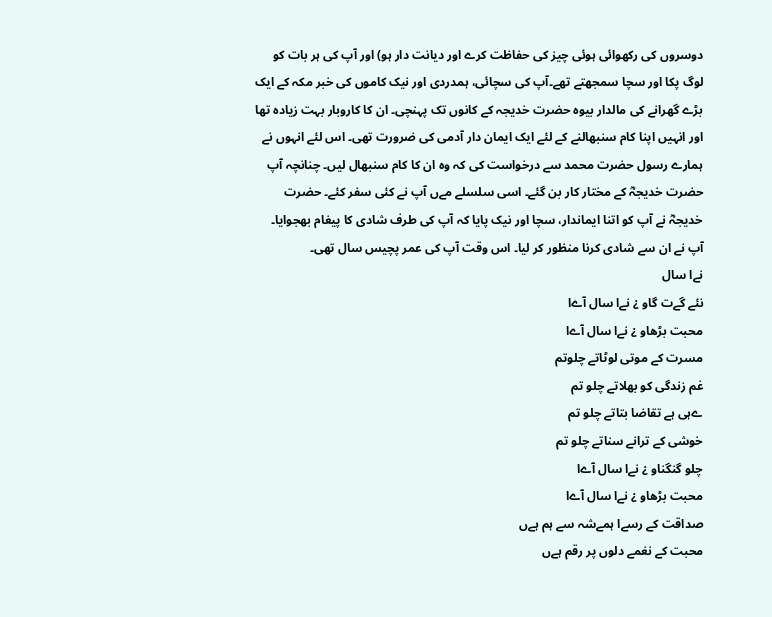دوسروں کی رکھوائی ہوئی چیز کی حفاظت کرے اور دیانت دار ہو) اور آپ کی ہر بات کو لوگ پکا اور سچا سمجھتے تھے۔آپ کی سچائی، ہمدردی اور نیک کاموں کی خبر مکہ کے ایک بڑے گھرانے کی مالدار بیوہ حضرت خدیجہ کے کانوں تک پہنچی۔ ان کا کاروبار بہت زیادہ تھا اور انہیں اپنا کام سنبھالنے کے لئے ایک ایمان دار آدمی کی ضرورت تھی۔ اس لئے انہوں نے ہمارے رسول حضرت محمد سے درخواست کی کہ وہ ان کا کام سنبھال لیں۔ چنانچہ آپ حضرت خدیجہؓ کے مختار کار بن گئے۔ اسی سلسلے مےں آپ نے کئی سفر کئے۔ حضرت خدیجہؓ نے آپ کو اتنا ایماندار، سچا اور نیک پایا کہ آپ کی طرف شادی کا پیغام بھجوایا۔ آپ نے ان سے شادی کرنا منظور کر لیا۔ اس وقت آپ کی عمر پچیس سال تھی۔
نےا سال
نئے گےت گاو ¿ نےا سال آےا
محبت بڑھاو ¿ نےا سال آےا
مسرت کے موتی لوٹاتے چلوتم
غم زندگی کو بھلاتے چلو تم
ےہی ہے تقاضا بتاتے چلو تم
خوشی کے ترانے سناتے چلو تم
چلو گنگناو ¿ نےا سال آےا
محبت بڑھاو ¿ نےا سال آےا
صداقت کے رسےا ہمےشہ سے ہم ہےں
محبت کے نغمے دلوں پر رقم ہےں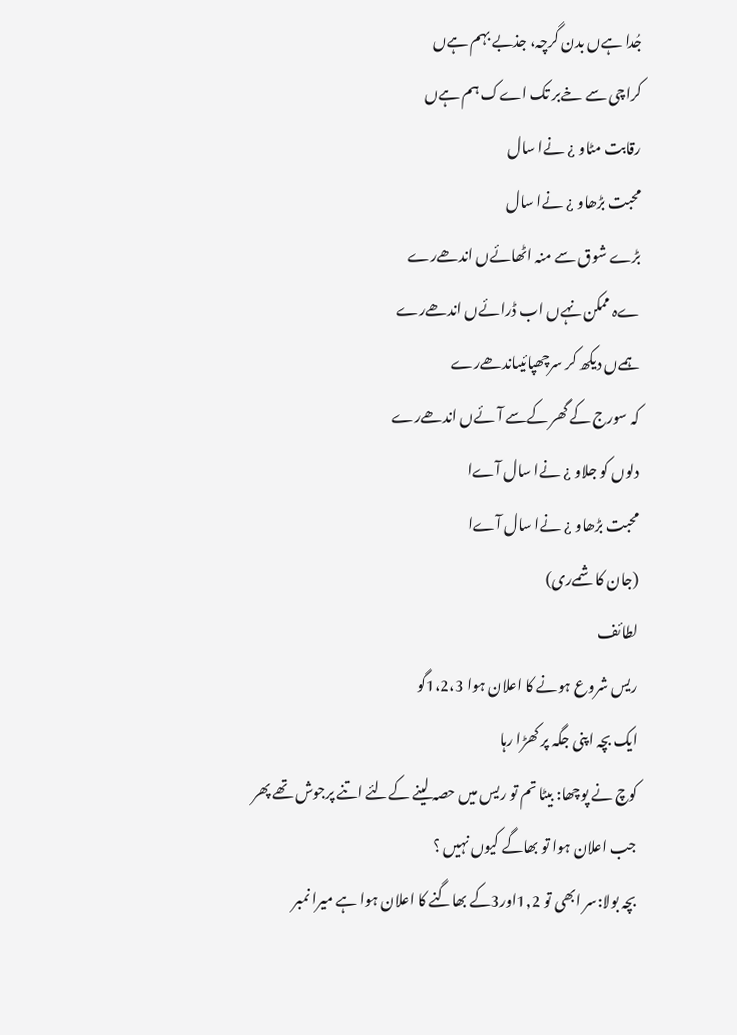جُدا ہےں بدن گرچہ، جذبے بہم ہےں
کراچی سے خےبر تک اےک ہم ہےں
رقابت مٹاو ¿ نےا سال
محبت بڑھاو ¿ نےا سال
بڑے شوق سے منہ اٹھائےں اندھےرے
ےہ ممکن نہےں اب ڈرائےں اندھےرے
ہمےں دیکھ کر سرچھپائیںاندھےرے
کہ سورج کے گھر کےسے آئےں اندھےرے
دلوں کو جلاو ¿ نےا سال آےا
محبت بڑھاو ¿ نےا سال آےا
(جان کاشمےری)
لطائف
ریس شروع ہونے کا اعلان ہوا 1،2،3گو
ایک بچہ اپنی جگہ پر کھڑا رہا
کوچ نے پوچھا: بیٹا تم تو ریس میں حصہ لینے کےلئے اتنے پرجوش تھے پھر جب اعلان ہوا تو بھاگے کیوں نہیں ؟
بچہ بولا:سر ابھی تو 1,2اور3کے بھاگنے کا اعلان ہوا ہے میرا نمبر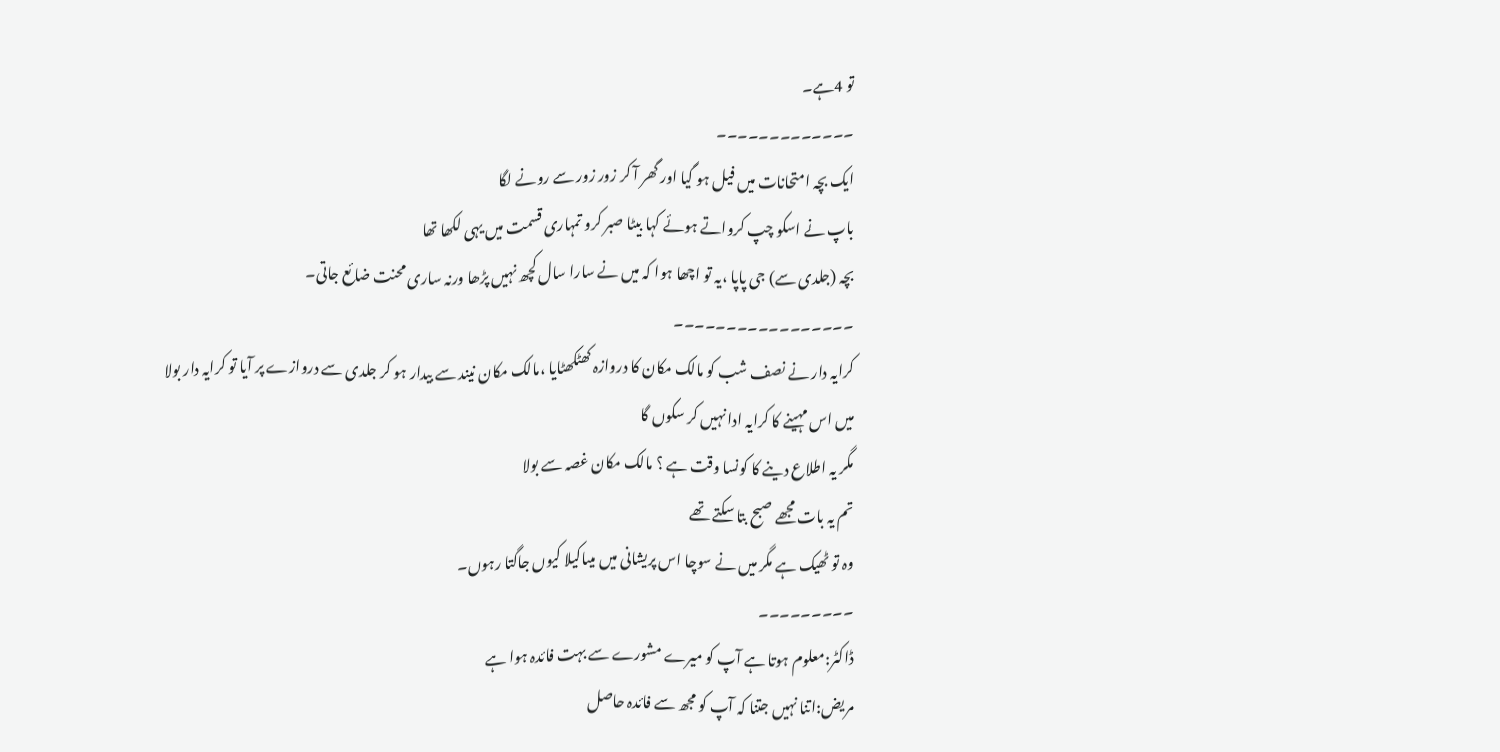تو 4ہے۔
۔۔۔۔۔۔۔۔۔۔۔۔۔
ایک بچہ امتحانات میں فیل ہو گیا اور گھر آ کر زور زور سے رونے لگا
باپ نے اسکو چپ کرواتے ہوئے کہا بیٹا صبر کرو تمہاری قسمت میں یہی لکھا تھا
بچہ (جلدی سے) جی پاپا ،یہ تو اچھا ہوا کہ میں نے سارا سال کچھ نہیں پڑھا ورنہ ساری محنت ضائع جاتی۔
۔۔۔۔۔۔۔۔۔۔۔۔۔۔۔۔۔
کرایہ دار نے نصف شب کو مالک مکان کا دروازہ کھٹکھٹایا ،مالک مکان نیند سے بیدار ہو کر جلدی سے دروازے پر آیا تو کرایہ دار بولا
میں اس مہینے کا کرایہ ادا نہیں کر سکوں گا
مگر یہ اطلاع دینے کا کونسا وقت ہے ؟ مالک مکان غصہ سے بولا
تم یہ بات مجھے صبح بتا سکتے تھے
وہ تو ٹھیک ہے مگر میں نے سوچا اس پریشانی میں میںاکیلا کیوں جاگتا رہوں۔
۔۔۔۔۔۔۔۔۔
ڈاکٹر:معلوم ہوتا ہے آپ کو میرے مشورے سے بہت فائدہ ہوا ہے
مریض:اتنا نہیں جتنا کہ آپ کو مجھ سے فائدہ حاصل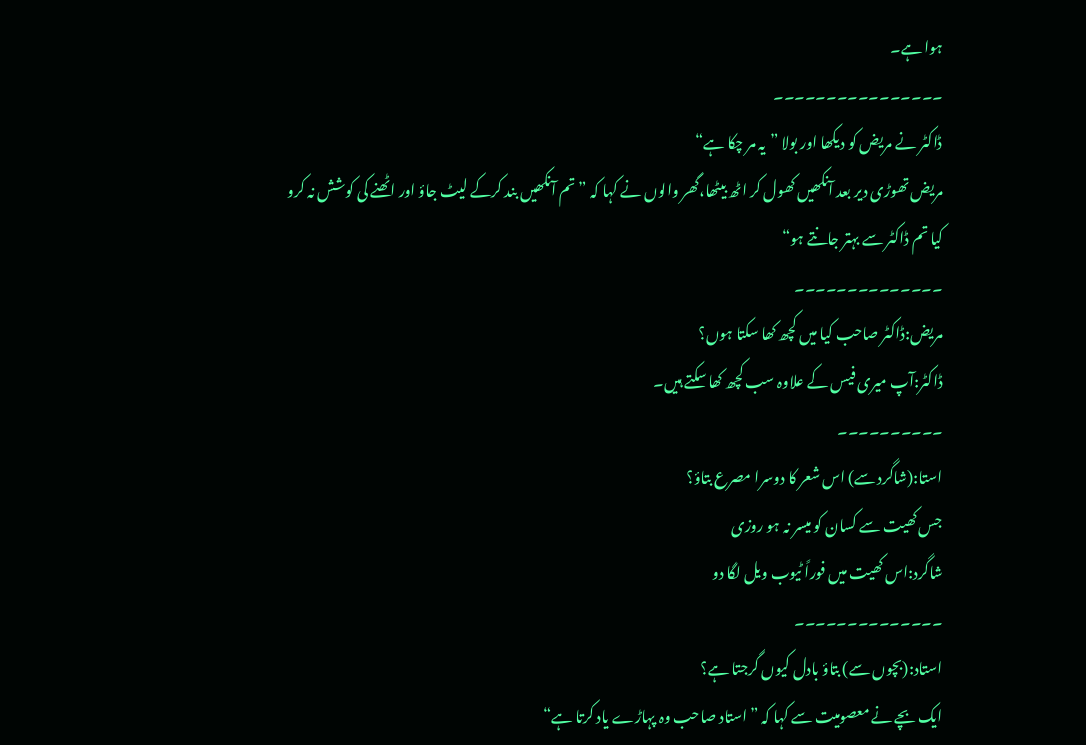ہوا ہے۔
۔۔۔۔۔۔۔۔۔۔۔۔۔۔۔۔
ڈاکٹر نے مریض کو دیکھا اور بولا ”یہ مر چکا ہے“
مریض تھوڑی دیر بعد آنکھیں کھول کر اٹھ بیٹھا،گھر والوں نے کہا کہ ” تم آنکھیں بند کرکے لیٹ جاؤ اور اٹھنے کی کوشش نہ کرو کیا تم ڈاکٹر سے بہتر جانتے ہو“
۔۔۔۔۔۔۔۔۔۔۔۔۔۔
مریض:ڈاکٹر صاحب کیا میں کچھ کھا سکتا ہوں؟
ڈاکٹر:آپ میری فیس کے علاوہ سب کچھ کھا سکتے ہیں۔
۔۔۔۔۔۔۔۔۔۔
استا:(شاگرد سے) اس شعر کا دوسرا مصرع بتاؤ؟
جس کھیت سے کسان کو میسر نہ ہو روزی
شاگرد:اس کھیت میں فوراً ٹیوب ویل لگا دو
۔۔۔۔۔۔۔۔۔۔۔۔۔۔
استاد:(بچوں سے) بتاؤ بادل کیوں گرجتا ہے؟
ایک بچے نے معصومیت سے کہا کہ ”استاد صاحب وہ پہاڑے یاد کرتا ہے“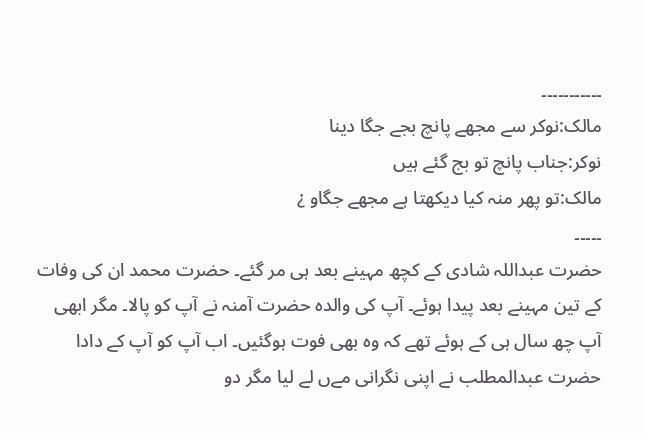۔۔۔۔۔۔۔۔۔۔۔
مالک:نوکر سے مجھے پانچ بجے جگا دینا
نوکر:جناب پانچ تو بج گئے ہیں
مالک:تو پھر منہ کیا دیکھتا ہے مجھے جگاو ¿
۔۔۔۔۔
حضرت عبداللہ شادی کے کچھ مہینے بعد ہی مر گئے۔ حضرت محمد ان کی وفات کے تین مہینے بعد پیدا ہوئے۔ آپ کی والدہ حضرت آمنہ نے آپ کو پالا۔ مگر ابھی آپ چھ سال ہی کے ہوئے تھے کہ وہ بھی فوت ہوگئیں۔ اب آپ کو آپ کے دادا حضرت عبدالمطلب نے اپنی نگرانی مےں لے لیا مگر دو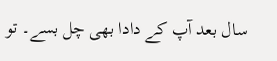سال بعد آپ کے دادا بھی چل بسے۔ تو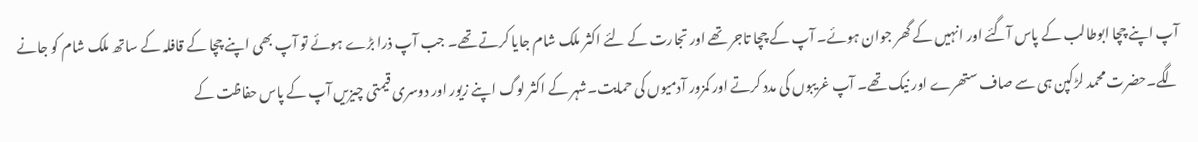آپ اپنے چچا ابوطالب کے پاس آگئے اور انہیں کے گھر جوان ہوئے۔ آپ کے چچا تاجر تھے اور تجارت کے لئے اکثر ملک شام جایا کرتے تھے۔ جب آپ ذرا بڑے ہوئے تو آپ بھی اپنے چچا کے قافلہ کے ساتھ ملک شام کو جانے لگے۔حضرت محمد لڑکپن ہی سے صاف ستھرے اور نیک تھے۔ آپ غریبوں کی مدد کرتے اور کمزور آدمیوں کی حمایت۔شہر کے اکثر لوگ اپنے زیور اور دوسری قیمتی چیزیں آپ کے پاس حفاظت کے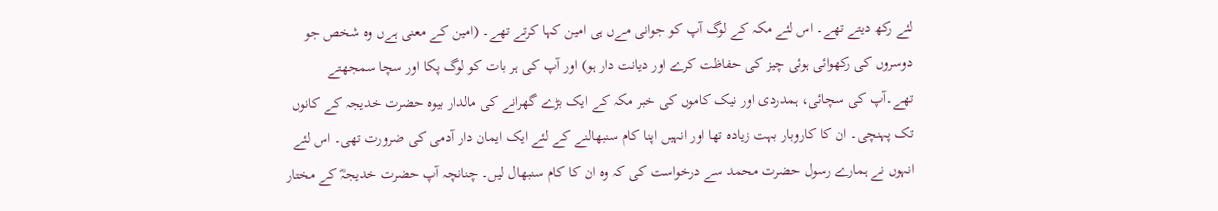لئے رکھ دیتے تھے۔ اس لئے مکہ کے لوگ آپ کو جوانی مےں ہی امین کہا کرتے تھے۔ (امین کے معنی ہےں وہ شخص جو دوسروں کی رکھوائی ہوئی چیز کی حفاظت کرے اور دیانت دار ہو) اور آپ کی ہر بات کو لوگ پکا اور سچا سمجھتے تھے۔آپ کی سچائی، ہمدردی اور نیک کاموں کی خبر مکہ کے ایک بڑے گھرانے کی مالدار بیوہ حضرت خدیجہ کے کانوں تک پہنچی۔ ان کا کاروبار بہت زیادہ تھا اور انہیں اپنا کام سنبھالنے کے لئے ایک ایمان دار آدمی کی ضرورت تھی۔ اس لئے انہوں نے ہمارے رسول حضرت محمد سے درخواست کی کہ وہ ان کا کام سنبھال لیں۔ چنانچہ آپ حضرت خدیجہؓ کے مختار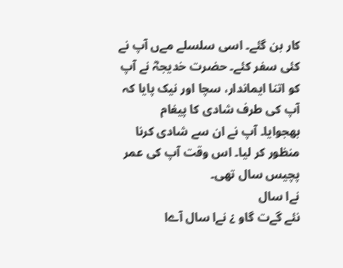کار بن گئے۔ اسی سلسلے مےں آپ نے کئی سفر کئے۔ حضرت خدیجہؓ نے آپ کو اتنا ایماندار، سچا اور نیک پایا کہ آپ کی طرف شادی کا پیغام بھجوایا۔ آپ نے ان سے شادی کرنا منظور کر لیا۔ اس وقت آپ کی عمر پچیس سال تھی۔
نےا سال
نئے گےت گاو ¿ نےا سال آےا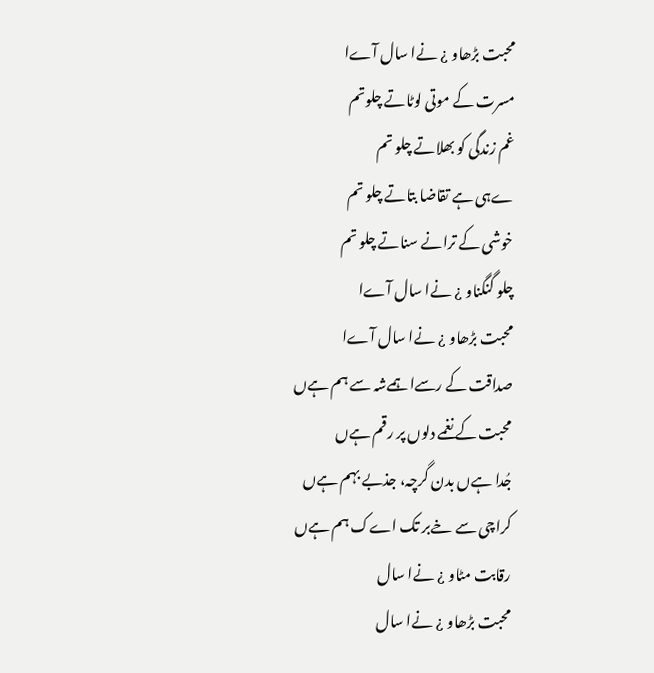محبت بڑھاو ¿ نےا سال آےا
مسرت کے موتی لوٹاتے چلوتم
غم زندگی کو بھلاتے چلو تم
ےہی ہے تقاضا بتاتے چلو تم
خوشی کے ترانے سناتے چلو تم
چلو گنگناو ¿ نےا سال آےا
محبت بڑھاو ¿ نےا سال آےا
صداقت کے رسےا ہمےشہ سے ہم ہےں
محبت کے نغمے دلوں پر رقم ہےں
جُدا ہےں بدن گرچہ، جذبے بہم ہےں
کراچی سے خےبر تک اےک ہم ہےں
رقابت مٹاو ¿ نےا سال
محبت بڑھاو ¿ نےا سال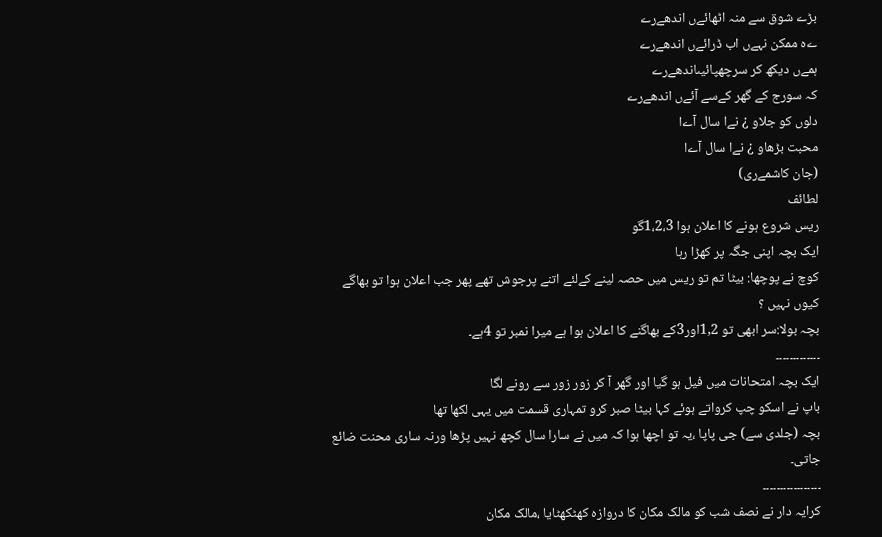بڑے شوق سے منہ اٹھائےں اندھےرے
ےہ ممکن نہےں اب ڈرائےں اندھےرے
ہمےں دیکھ کر سرچھپائیںاندھےرے
کہ سورج کے گھر کےسے آئےں اندھےرے
دلوں کو جلاو ¿ نےا سال آےا
محبت بڑھاو ¿ نےا سال آےا
(جان کاشمےری)
لطائف
ریس شروع ہونے کا اعلان ہوا 1،2،3گو
ایک بچہ اپنی جگہ پر کھڑا رہا
کوچ نے پوچھا: بیٹا تم تو ریس میں حصہ لینے کےلئے اتنے پرجوش تھے پھر جب اعلان ہوا تو بھاگے کیوں نہیں ؟
بچہ بولا:سر ابھی تو 1,2اور3کے بھاگنے کا اعلان ہوا ہے میرا نمبر تو 4ہے۔
۔۔۔۔۔۔۔۔۔۔۔۔۔
ایک بچہ امتحانات میں فیل ہو گیا اور گھر آ کر زور زور سے رونے لگا
باپ نے اسکو چپ کرواتے ہوئے کہا بیٹا صبر کرو تمہاری قسمت میں یہی لکھا تھا
بچہ (جلدی سے) جی پاپا ،یہ تو اچھا ہوا کہ میں نے سارا سال کچھ نہیں پڑھا ورنہ ساری محنت ضائع جاتی۔
۔۔۔۔۔۔۔۔۔۔۔۔۔۔۔۔۔
کرایہ دار نے نصف شب کو مالک مکان کا دروازہ کھٹکھٹایا ،مالک مکان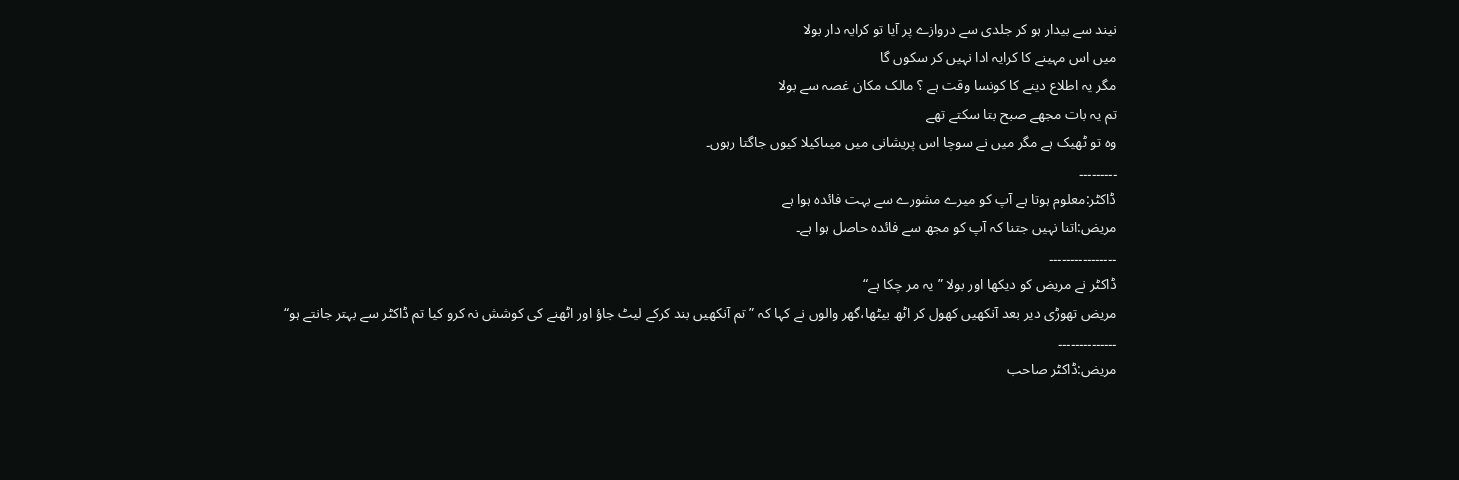نیند سے بیدار ہو کر جلدی سے دروازے پر آیا تو کرایہ دار بولا
میں اس مہینے کا کرایہ ادا نہیں کر سکوں گا
مگر یہ اطلاع دینے کا کونسا وقت ہے ؟ مالک مکان غصہ سے بولا
تم یہ بات مجھے صبح بتا سکتے تھے
وہ تو ٹھیک ہے مگر میں نے سوچا اس پریشانی میں میںاکیلا کیوں جاگتا رہوں۔
۔۔۔۔۔۔۔۔۔
ڈاکٹر:معلوم ہوتا ہے آپ کو میرے مشورے سے بہت فائدہ ہوا ہے
مریض:اتنا نہیں جتنا کہ آپ کو مجھ سے فائدہ حاصل ہوا ہے۔
۔۔۔۔۔۔۔۔۔۔۔۔۔۔۔۔
ڈاکٹر نے مریض کو دیکھا اور بولا ”یہ مر چکا ہے“
مریض تھوڑی دیر بعد آنکھیں کھول کر اٹھ بیٹھا،گھر والوں نے کہا کہ ” تم آنکھیں بند کرکے لیٹ جاؤ اور اٹھنے کی کوشش نہ کرو کیا تم ڈاکٹر سے بہتر جانتے ہو“
۔۔۔۔۔۔۔۔۔۔۔۔۔۔
مریض:ڈاکٹر صاحب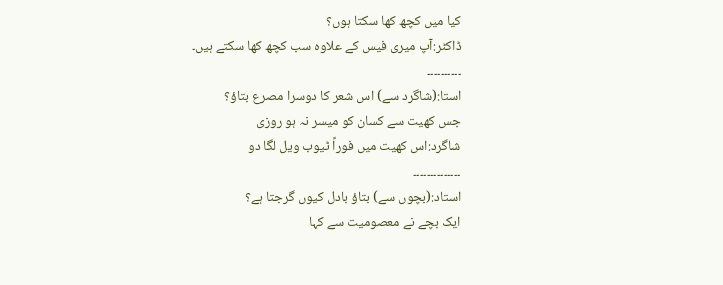کیا میں کچھ کھا سکتا ہوں؟
ڈاکٹر:آپ میری فیس کے علاوہ سب کچھ کھا سکتے ہیں۔
۔۔۔۔۔۔۔۔۔۔
استا:(شاگرد سے) اس شعر کا دوسرا مصرع بتاؤ؟
جس کھیت سے کسان کو میسر نہ ہو روزی
شاگرد:اس کھیت میں فوراً ٹیوب ویل لگا دو
۔۔۔۔۔۔۔۔۔۔۔۔۔۔
استاد:(بچوں سے) بتاؤ بادل کیوں گرجتا ہے؟
ایک بچے نے معصومیت سے کہا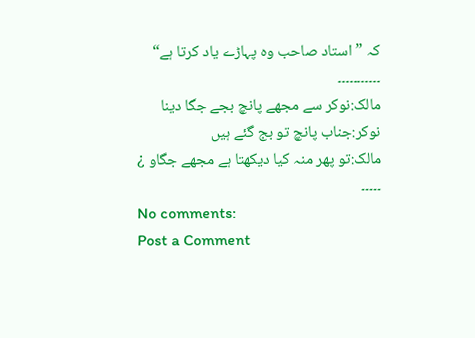کہ ”استاد صاحب وہ پہاڑے یاد کرتا ہے“
۔۔۔۔۔۔۔۔۔۔۔
مالک:نوکر سے مجھے پانچ بجے جگا دینا
نوکر:جناب پانچ تو بج گئے ہیں
مالک:تو پھر منہ کیا دیکھتا ہے مجھے جگاو ¿
۔۔۔۔۔
No comments:
Post a Comment